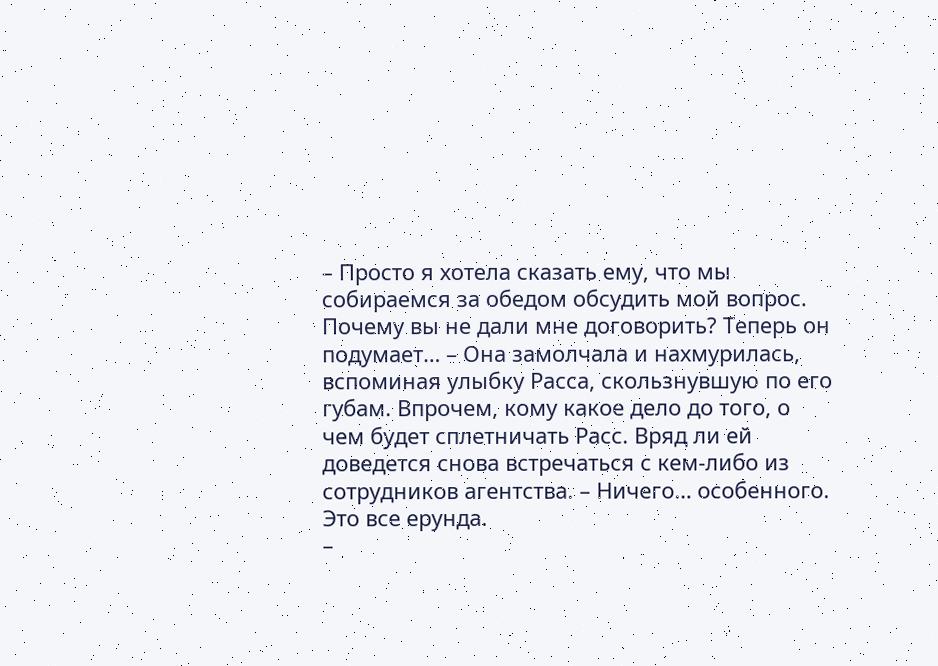– Просто я хотела сказать ему, что мы собираемся за обедом обсудить мой вопрос. Почему вы не дали мне договорить? Теперь он подумает… – Она замолчала и нахмурилась, вспоминая улыбку Расса, скользнувшую по его губам. Впрочем, кому какое дело до того, о чем будет сплетничать Расс. Вряд ли ей доведется снова встречаться с кем-либо из сотрудников агентства. – Ничего… особенного. Это все ерунда.
–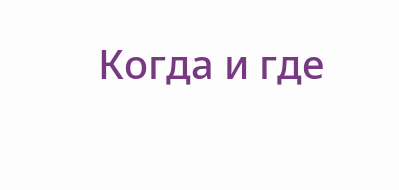Когда и где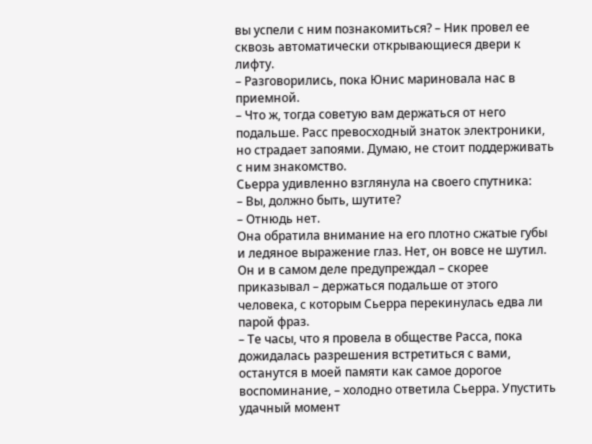вы успели с ним познакомиться? – Ник провел ее сквозь автоматически открывающиеся двери к лифту.
– Разговорились, пока Юнис мариновала нас в приемной.
– Что ж, тогда советую вам держаться от него подальше. Расс превосходный знаток электроники, но страдает запоями. Думаю, не стоит поддерживать с ним знакомство.
Сьерра удивленно взглянула на своего спутника:
– Вы, должно быть, шутите?
– Отнюдь нет.
Она обратила внимание на его плотно сжатые губы и ледяное выражение глаз. Нет, он вовсе не шутил. Он и в самом деле предупреждал – скорее приказывал – держаться подальше от этого человека, с которым Сьерра перекинулась едва ли парой фраз.
– Те часы, что я провела в обществе Расса, пока дожидалась разрешения встретиться с вами, останутся в моей памяти как самое дорогое воспоминание, – холодно ответила Сьерра. Упустить удачный момент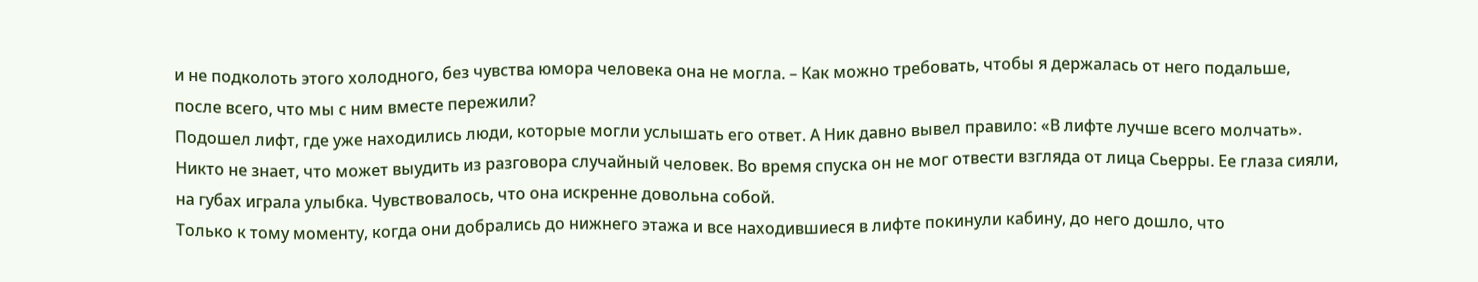и не подколоть этого холодного, без чувства юмора человека она не могла. – Как можно требовать, чтобы я держалась от него подальше, после всего, что мы с ним вместе пережили?
Подошел лифт, где уже находились люди, которые могли услышать его ответ. А Ник давно вывел правило: «В лифте лучше всего молчать». Никто не знает, что может выудить из разговора случайный человек. Во время спуска он не мог отвести взгляда от лица Сьерры. Ее глаза сияли, на губах играла улыбка. Чувствовалось, что она искренне довольна собой.
Только к тому моменту, когда они добрались до нижнего этажа и все находившиеся в лифте покинули кабину, до него дошло, что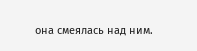она смеялась над ним.